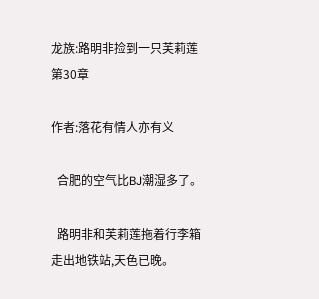龙族:路明非捡到一只芙莉莲 第30章

作者:落花有情人亦有义

  合肥的空气比BJ潮湿多了。

  路明非和芙莉莲拖着行李箱走出地铁站,天色已晚。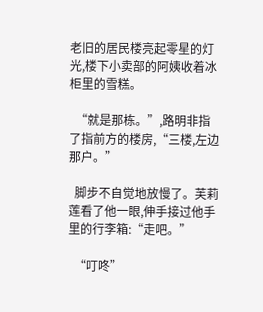老旧的居民楼亮起零星的灯光,楼下小卖部的阿姨收着冰柜里的雪糕。

  “就是那栋。”,路明非指了指前方的楼房,“三楼,左边那户。”

  脚步不自觉地放慢了。芙莉莲看了他一眼,伸手接过他手里的行李箱:“走吧。”

  “叮咚”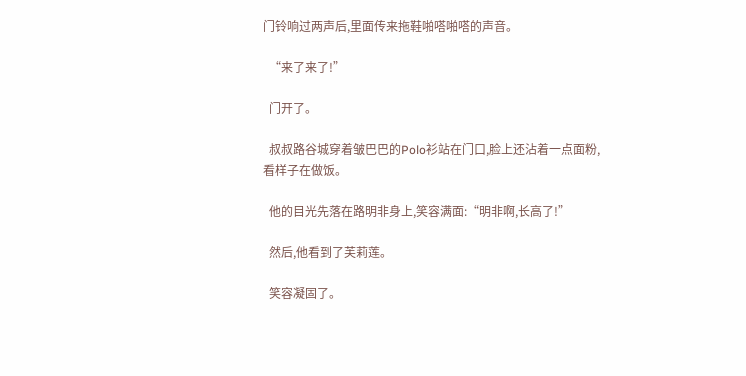门铃响过两声后,里面传来拖鞋啪嗒啪嗒的声音。

  “来了来了!”

  门开了。

  叔叔路谷城穿着皱巴巴的Polo衫站在门口,脸上还沾着一点面粉,看样子在做饭。

  他的目光先落在路明非身上,笑容满面:“明非啊,长高了!”

  然后,他看到了芙莉莲。

  笑容凝固了。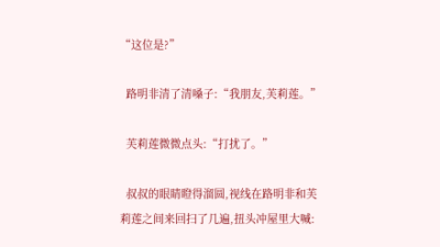“这位是?”

  路明非清了清嗓子:“我朋友,芙莉莲。”

  芙莉莲微微点头:“打扰了。”

  叔叔的眼睛瞪得溜圆,视线在路明非和芙莉莲之间来回扫了几遍,扭头冲屋里大喊: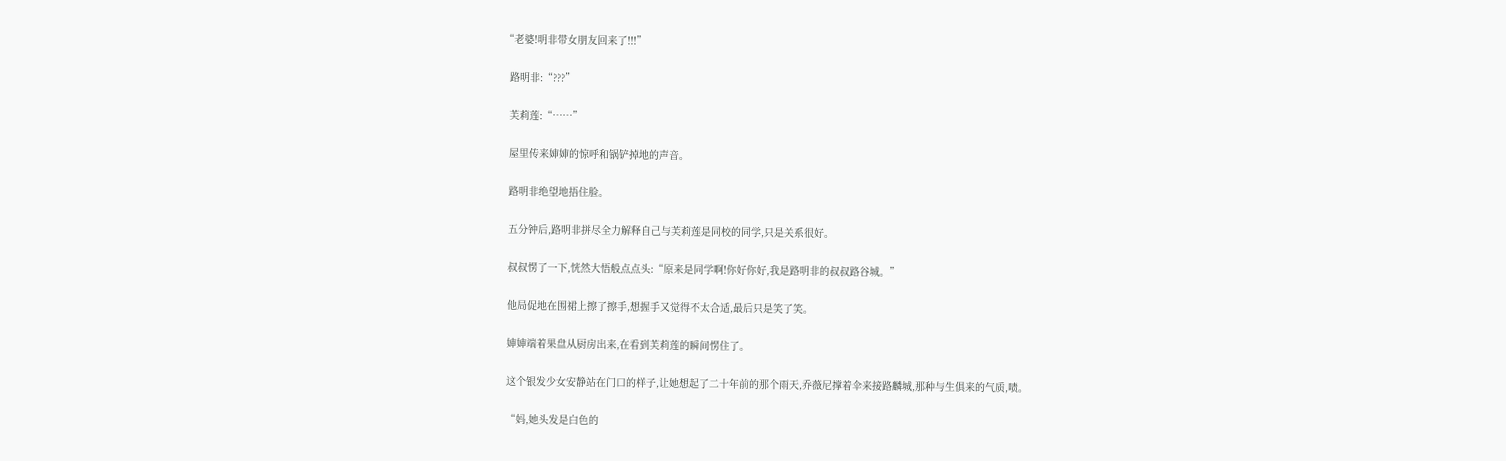“老婆!明非带女朋友回来了!!!”

  路明非:“???”

  芙莉莲:“……”

  屋里传来婶婶的惊呼和锅铲掉地的声音。

  路明非绝望地捂住脸。

  五分钟后,路明非拼尽全力解释自己与芙莉莲是同校的同学,只是关系很好。

  叔叔愣了一下,恍然大悟般点点头:“原来是同学啊!你好你好,我是路明非的叔叔路谷城。”

  他局促地在围裙上擦了擦手,想握手又觉得不太合适,最后只是笑了笑。

  婶婶端着果盘从厨房出来,在看到芙莉莲的瞬间愣住了。

  这个银发少女安静站在门口的样子,让她想起了二十年前的那个雨天,乔薇尼撑着伞来接路麟城,那种与生俱来的气质,啧。

  “妈,她头发是白色的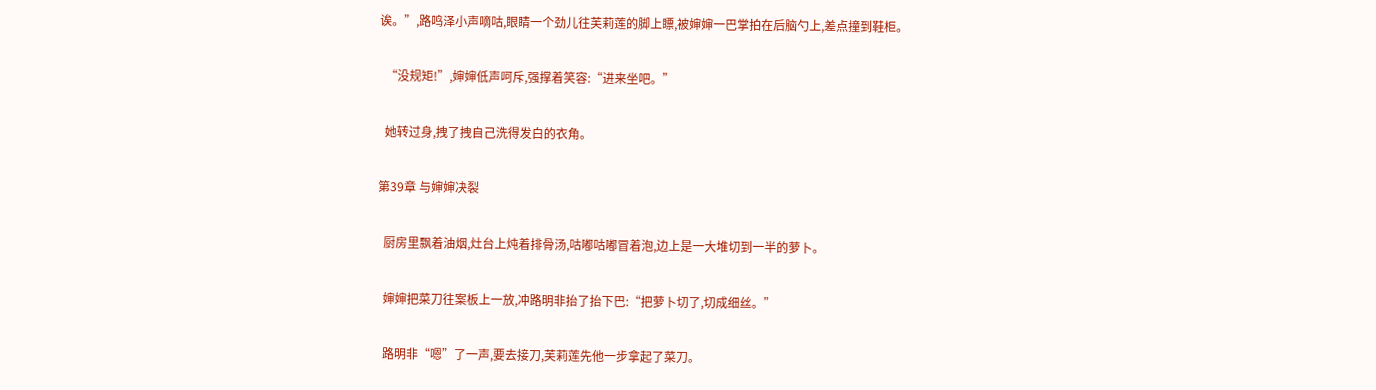诶。”,路鸣泽小声嘀咕,眼睛一个劲儿往芙莉莲的脚上瞟,被婶婶一巴掌拍在后脑勺上,差点撞到鞋柜。

  “没规矩!”,婶婶低声呵斥,强撑着笑容:“进来坐吧。”

  她转过身,拽了拽自己洗得发白的衣角。

第39章 与婶婶决裂

  厨房里飘着油烟,灶台上炖着排骨汤,咕嘟咕嘟冒着泡,边上是一大堆切到一半的萝卜。

  婶婶把菜刀往案板上一放,冲路明非抬了抬下巴:“把萝卜切了,切成细丝。”

  路明非“嗯”了一声,要去接刀,芙莉莲先他一步拿起了菜刀。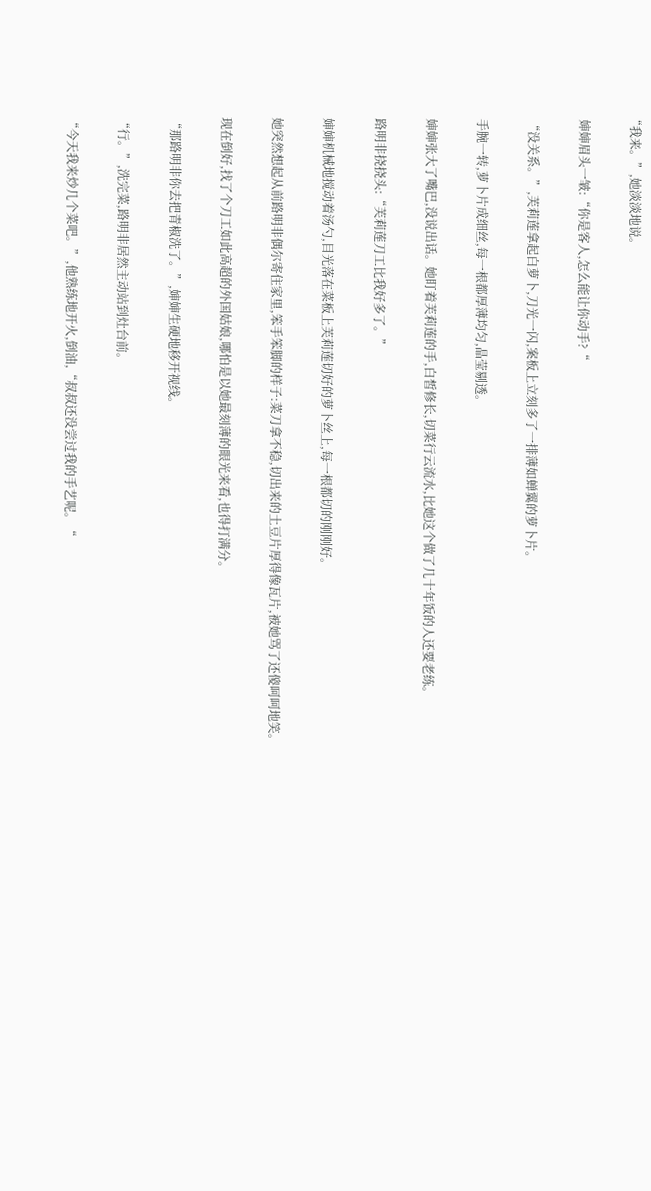“我来。”,她淡淡地说。

  婶婶眉头一皱:“你是客人,怎么能让你动手?“

  “没关系。”,芙莉莲拿起白萝卜,刀光一闪,案板上立刻多了一排薄如蝉翼的萝卜片。

  手腕一转,萝卜片成细丝,每一根都厚薄均匀,晶莹剔透。

  婶婶张大了嘴巴,没说出话。她盯着芙莉莲的手,白皙修长,切菜行云流水,比她这个做了几十年饭的人还要老练。

  路明非挠挠头:“芙莉莲刀工比我好多了。”

  婶婶机械地搅动着汤勺,目光落在菜板上芙莉莲切好的萝卜丝上,每一根都切的刚刚好。

  她突然想起从前路明非偶尔寄住家里,笨手笨脚的样子:菜刀拿不稳,切出来的土豆片厚得像瓦片,被她骂了还傻呵呵地笑。

  现在倒好,找了个刀工如此高超的外国姑娘,哪怕是以她最刻薄的眼光来看,也得打满分。

  “那路明非你去把青椒洗了。”,婶婶生硬地移开视线。

  “行。”,洗完菜,路明非居然主动站到灶台前。

  “今天我来炒几个菜吧。”,他熟练地开火,倒油,“叔叔还没尝过我的手艺呢。“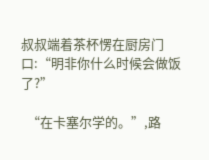叔叔端着茶杯愣在厨房门口:“明非你什么时候会做饭了?”

  “在卡塞尔学的。”,路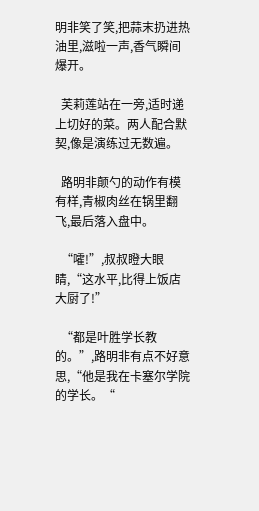明非笑了笑,把蒜末扔进热油里,滋啦一声,香气瞬间爆开。

  芙莉莲站在一旁,适时递上切好的菜。两人配合默契,像是演练过无数遍。

  路明非颠勺的动作有模有样,青椒肉丝在锅里翻飞,最后落入盘中。

  “嚯!”,叔叔瞪大眼睛,“这水平,比得上饭店大厨了!”

  “都是叶胜学长教的。”,路明非有点不好意思,“他是我在卡塞尔学院的学长。“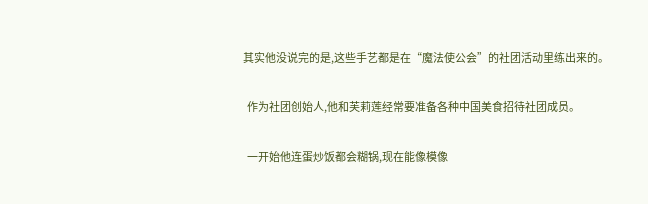其实他没说完的是,这些手艺都是在“魔法使公会”的社团活动里练出来的。

  作为社团创始人,他和芙莉莲经常要准备各种中国美食招待社团成员。

  一开始他连蛋炒饭都会糊锅,现在能像模像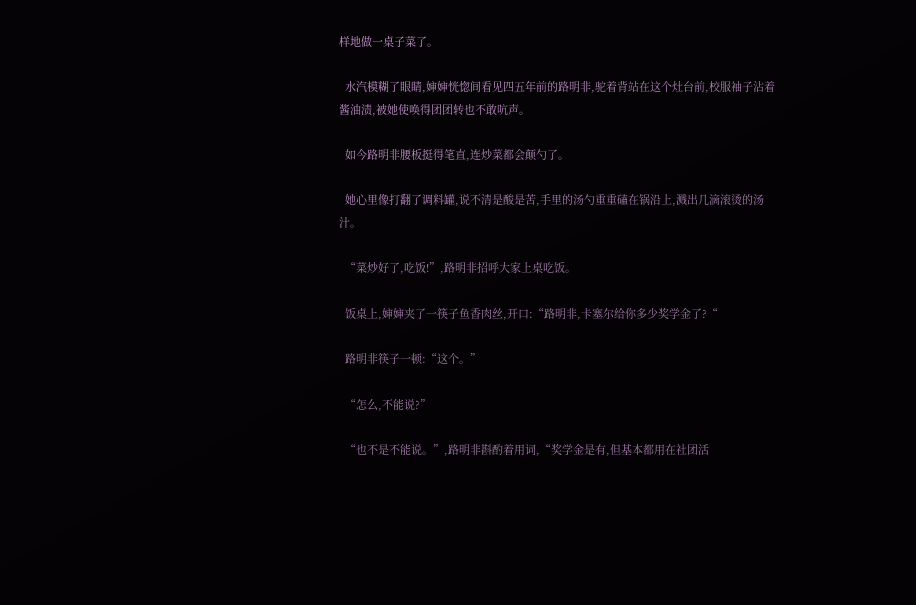样地做一桌子菜了。

  水汽模糊了眼睛,婶婶恍惚间看见四五年前的路明非,驼着背站在这个灶台前,校服袖子沾着酱油渍,被她使唤得团团转也不敢吭声。

  如今路明非腰板挺得笔直,连炒菜都会颠勺了。

  她心里像打翻了调料罐,说不清是酸是苦,手里的汤勺重重磕在锅沿上,溅出几滴滚烫的汤汁。

  “菜炒好了,吃饭!”,路明非招呼大家上桌吃饭。

  饭桌上,婶婶夹了一筷子鱼香肉丝,开口:“路明非,卡塞尔给你多少奖学金了?“

  路明非筷子一顿:“这个。”

  “怎么,不能说?”

  “也不是不能说。”,路明非斟酌着用词,“奖学金是有,但基本都用在社团活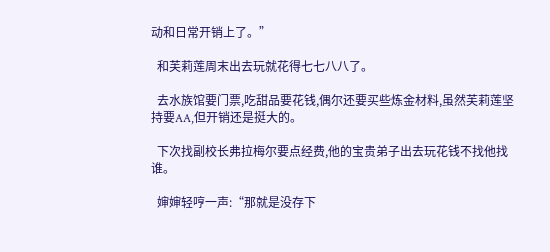动和日常开销上了。”

  和芙莉莲周末出去玩就花得七七八八了。

  去水族馆要门票,吃甜品要花钱,偶尔还要买些炼金材料,虽然芙莉莲坚持要AA,但开销还是挺大的。

  下次找副校长弗拉梅尔要点经费,他的宝贵弟子出去玩花钱不找他找谁。

  婶婶轻哼一声:“那就是没存下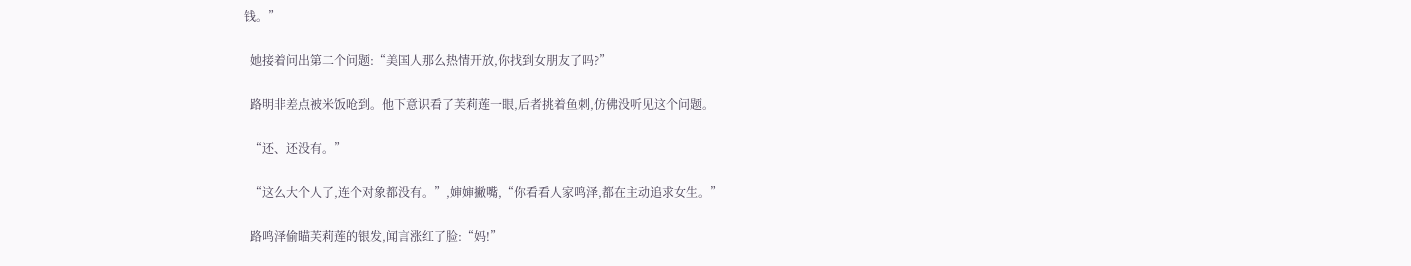钱。”

  她接着问出第二个问题:“美国人那么热情开放,你找到女朋友了吗?”

  路明非差点被米饭呛到。他下意识看了芙莉莲一眼,后者挑着鱼刺,仿佛没听见这个问题。

  “还、还没有。”

  “这么大个人了,连个对象都没有。”,婶婶撇嘴,“你看看人家鸣泽,都在主动追求女生。”

  路鸣泽偷瞄芙莉莲的银发,闻言涨红了脸:“妈!”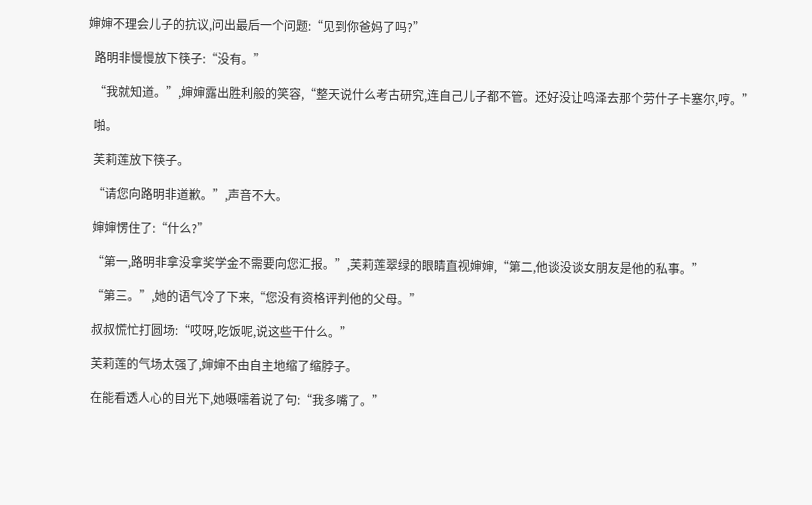婶婶不理会儿子的抗议,问出最后一个问题:“见到你爸妈了吗?”

  路明非慢慢放下筷子:“没有。”

  “我就知道。”,婶婶露出胜利般的笑容,“整天说什么考古研究,连自己儿子都不管。还好没让鸣泽去那个劳什子卡塞尔,哼。”

  啪。

  芙莉莲放下筷子。

  “请您向路明非道歉。”,声音不大。

  婶婶愣住了:“什么?”

  “第一,路明非拿没拿奖学金不需要向您汇报。”,芙莉莲翠绿的眼睛直视婶婶,“第二,他谈没谈女朋友是他的私事。”

  “第三。”,她的语气冷了下来,“您没有资格评判他的父母。”

  叔叔慌忙打圆场:“哎呀,吃饭呢,说这些干什么。”

  芙莉莲的气场太强了,婶婶不由自主地缩了缩脖子。

  在能看透人心的目光下,她嗫嚅着说了句:“我多嘴了。”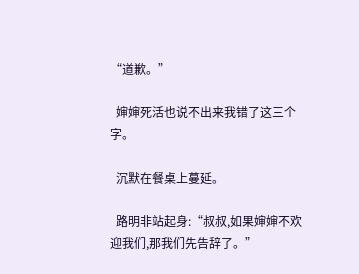“道歉。”

  婶婶死活也说不出来我错了这三个字。

  沉默在餐桌上蔓延。

  路明非站起身:“叔叔,如果婶婶不欢迎我们,那我们先告辞了。”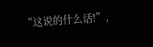“这说的什么话!”,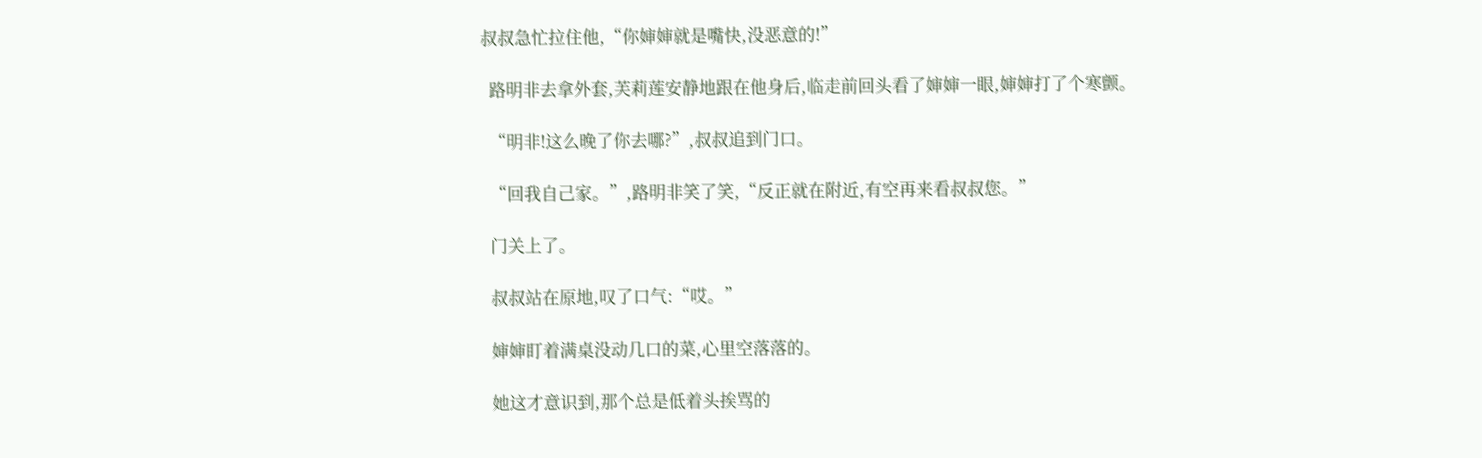叔叔急忙拉住他,“你婶婶就是嘴快,没恶意的!”

  路明非去拿外套,芙莉莲安静地跟在他身后,临走前回头看了婶婶一眼,婶婶打了个寒颤。

  “明非!这么晚了你去哪?”,叔叔追到门口。

  “回我自己家。”,路明非笑了笑,“反正就在附近,有空再来看叔叔您。”

  门关上了。

  叔叔站在原地,叹了口气:“哎。”

  婶婶盯着满桌没动几口的菜,心里空落落的。

  她这才意识到,那个总是低着头挨骂的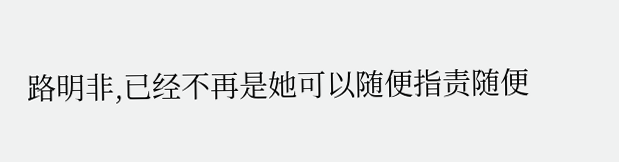路明非,已经不再是她可以随便指责随便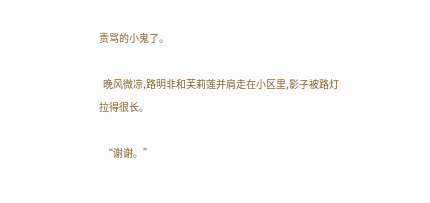责骂的小鬼了。

  晚风微凉,路明非和芙莉莲并肩走在小区里,影子被路灯拉得很长。

  “谢谢。”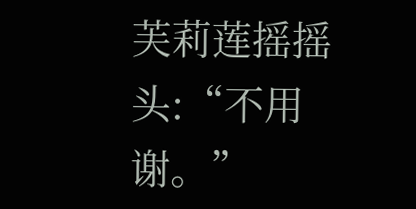芙莉莲摇摇头:“不用谢。”